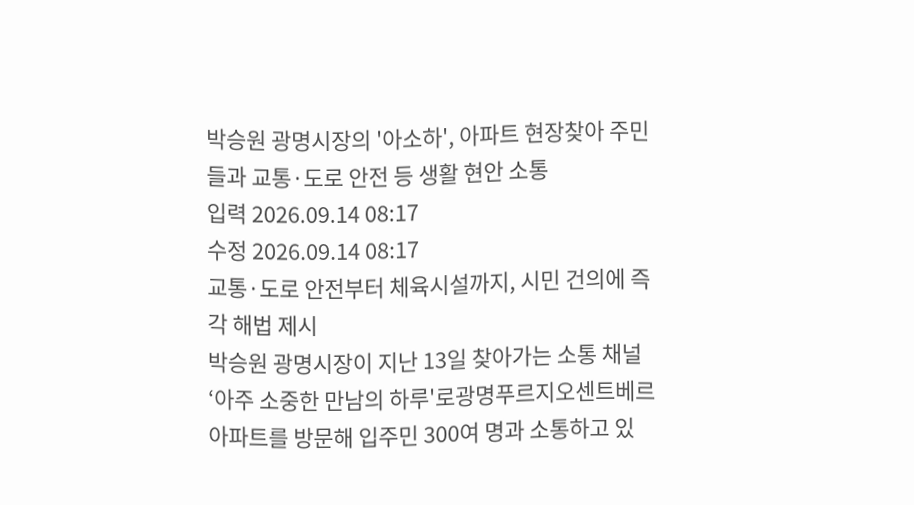박승원 광명시장의 '아소하', 아파트 현장찾아 주민들과 교통·도로 안전 등 생활 현안 소통
입력 2026.09.14 08:17
수정 2026.09.14 08:17
교통·도로 안전부터 체육시설까지, 시민 건의에 즉각 해법 제시
박승원 광명시장이 지난 13일 찾아가는 소통 채널 ‘아주 소중한 만남의 하루'로광명푸르지오센트베르 아파트를 방문해 입주민 300여 명과 소통하고 있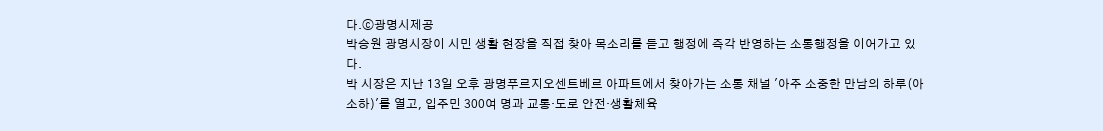다.ⓒ광명시제공
박승원 광명시장이 시민 생활 현장을 직접 찾아 목소리를 듣고 행정에 즉각 반영하는 소통행정을 이어가고 있다.
박 시장은 지난 13일 오후 광명푸르지오센트베르 아파트에서 찾아가는 소통 채널 '아주 소중한 만남의 하루(아소하)'를 열고, 입주민 300여 명과 교통·도로 안전·생활체육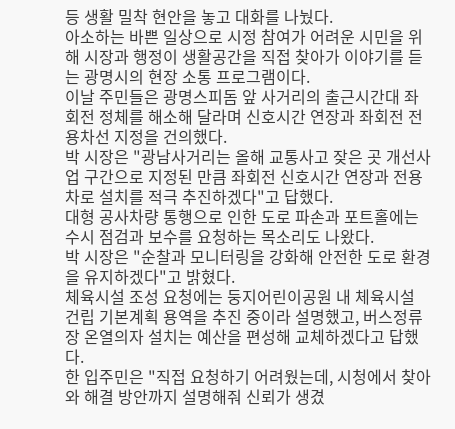등 생활 밀착 현안을 놓고 대화를 나눴다.
아소하는 바쁜 일상으로 시정 참여가 어려운 시민을 위해 시장과 행정이 생활공간을 직접 찾아가 이야기를 듣는 광명시의 현장 소통 프로그램이다.
이날 주민들은 광명스피돔 앞 사거리의 출근시간대 좌회전 정체를 해소해 달라며 신호시간 연장과 좌회전 전용차선 지정을 건의했다.
박 시장은 "광남사거리는 올해 교통사고 잦은 곳 개선사업 구간으로 지정된 만큼 좌회전 신호시간 연장과 전용차로 설치를 적극 추진하겠다"고 답했다.
대형 공사차량 통행으로 인한 도로 파손과 포트홀에는 수시 점검과 보수를 요청하는 목소리도 나왔다.
박 시장은 "순찰과 모니터링을 강화해 안전한 도로 환경을 유지하겠다"고 밝혔다.
체육시설 조성 요청에는 둥지어린이공원 내 체육시설 건립 기본계획 용역을 추진 중이라 설명했고, 버스정류장 온열의자 설치는 예산을 편성해 교체하겠다고 답했다.
한 입주민은 "직접 요청하기 어려웠는데, 시청에서 찾아와 해결 방안까지 설명해줘 신뢰가 생겼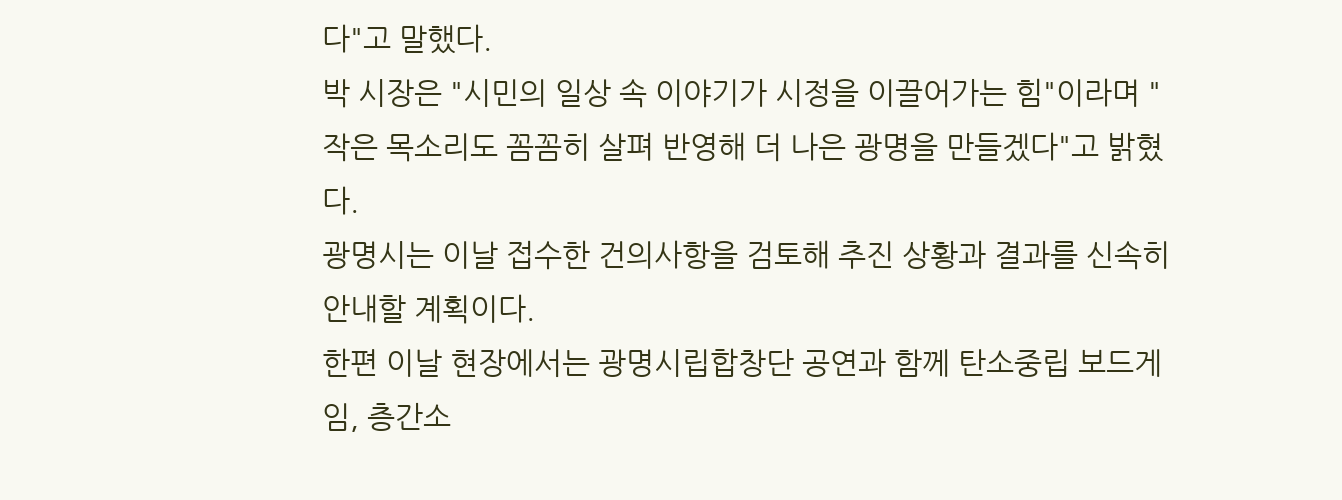다"고 말했다.
박 시장은 "시민의 일상 속 이야기가 시정을 이끌어가는 힘"이라며 "작은 목소리도 꼼꼼히 살펴 반영해 더 나은 광명을 만들겠다"고 밝혔다.
광명시는 이날 접수한 건의사항을 검토해 추진 상황과 결과를 신속히 안내할 계획이다.
한편 이날 현장에서는 광명시립합창단 공연과 함께 탄소중립 보드게임, 층간소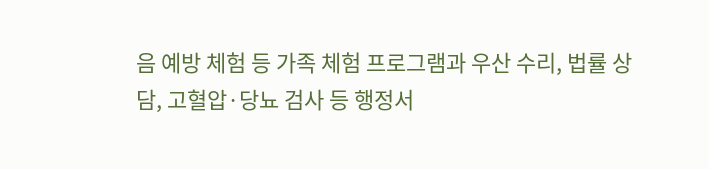음 예방 체험 등 가족 체험 프로그램과 우산 수리, 법률 상담, 고혈압·당뇨 검사 등 행정서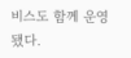비스도 함께 운영됐다.